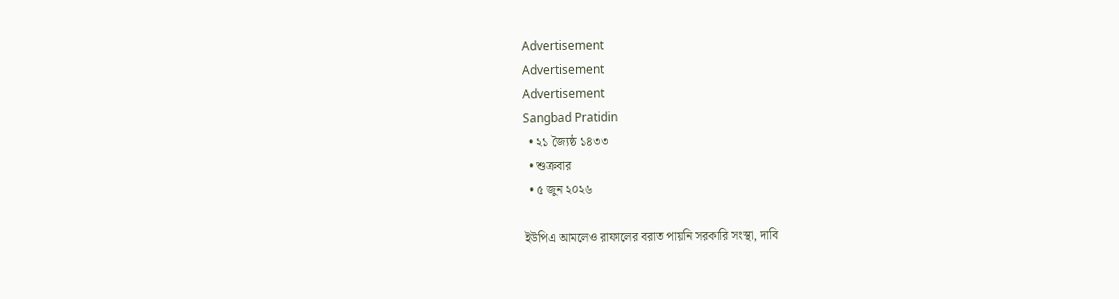Advertisement
Advertisement
Advertisement
Sangbad Pratidin
  • ২১ জ্যৈষ্ঠ ১৪৩৩
  • শুক্রবার
  • ৫ জুন ২০২৬

ইউপিএ আমলেও রাফালের বরাত পায়নি সরকারি সংস্থা, দাবি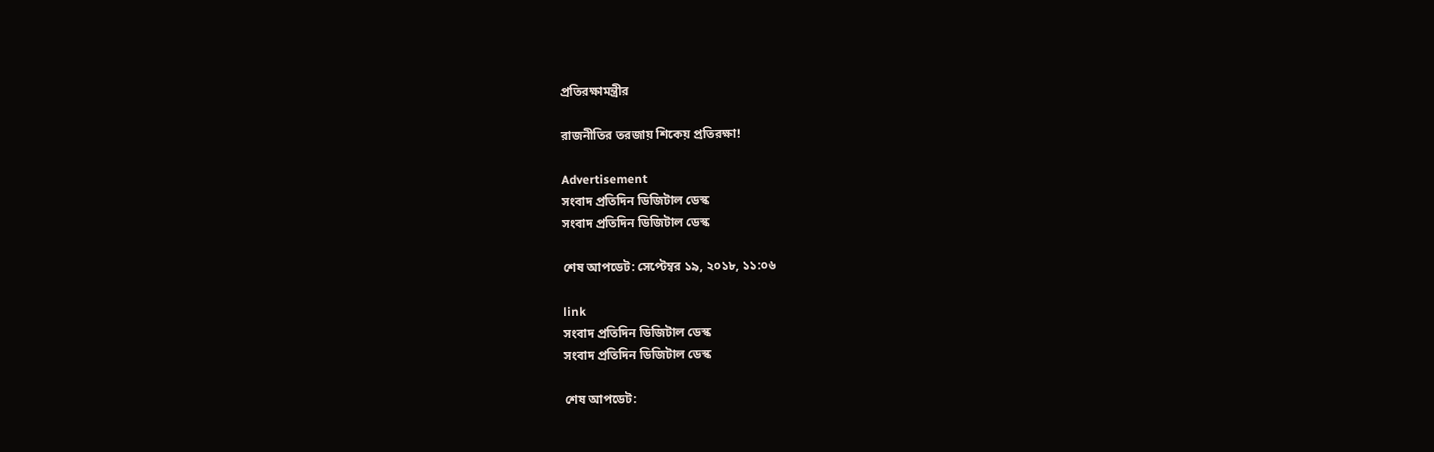প্রতিরক্ষামন্ত্রীর

রাজনীতির তরজায় শিকেয় প্রতিরক্ষা!

Advertisement
সংবাদ প্রতিদিন ডিজিটাল ডেস্ক
সংবাদ প্রতিদিন ডিজিটাল ডেস্ক

শেষ আপডেট: সেপ্টেম্বর ১৯, ২০১৮, ১১:০৬

link
সংবাদ প্রতিদিন ডিজিটাল ডেস্ক
সংবাদ প্রতিদিন ডিজিটাল ডেস্ক

শেষ আপডেট: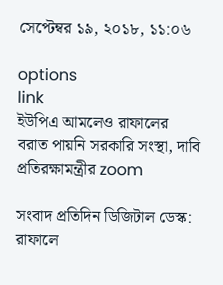সেপ্টেম্বর ১৯, ২০১৮, ১১:০৬

options
link
ইউপিএ আমলেও রাফালের বরাত পায়নি সরকারি সংস্থা, দাবি প্রতিরক্ষামন্ত্রীর zoom

সংবাদ প্রতিদিন ডিজিটাল ডেস্ক: রাফালে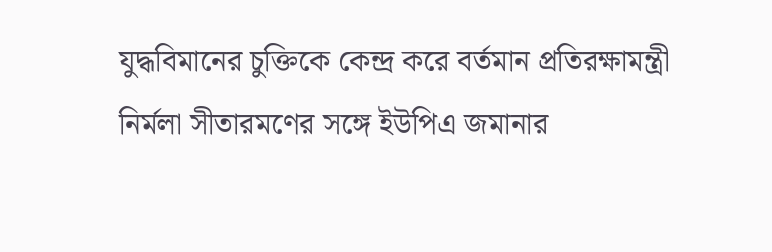যুদ্ধবিমানের চুক্তিকে কেন্দ্র করে বর্তমান প্রতিরক্ষামন্ত্রী নির্মলা সীতারমণের সঙ্গে ইউপিএ জমানার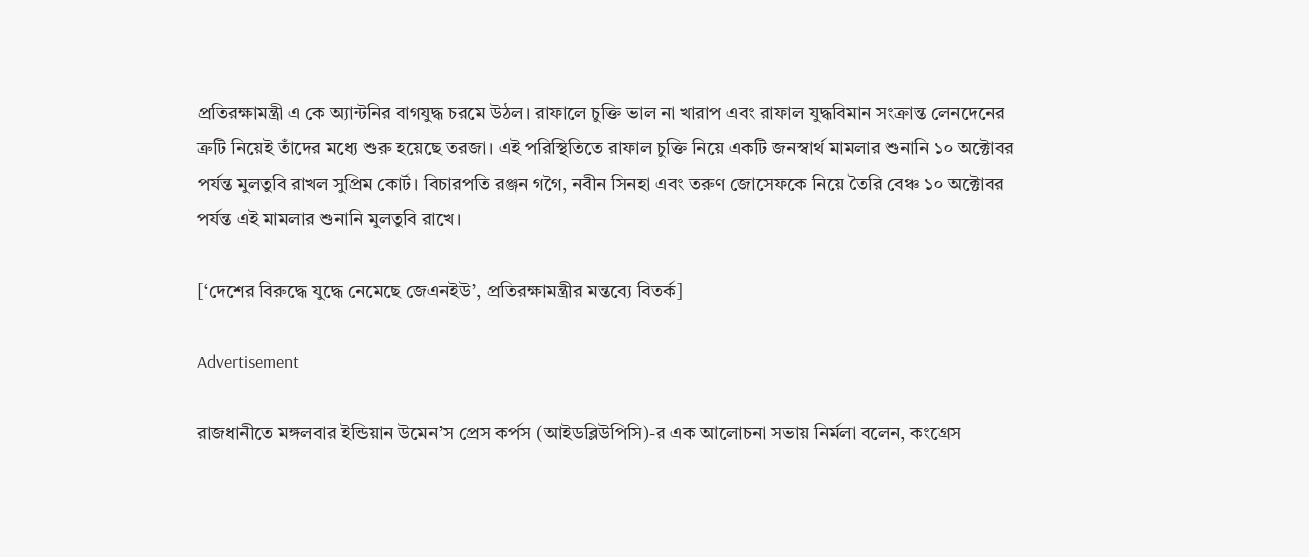প্রতিরক্ষামন্ত্রী এ কে অ্যান্টনির বাগযুদ্ধ চরমে উঠল। রাফালে চুক্তি ভাল না খারাপ এবং রাফাল যুদ্ধবিমান সংক্রান্ত লেনদেনের ত্রুটি নিয়েই তাঁদের মধ্যে শুরু হয়েছে তরজা। এই পরিস্থিতিতে রাফাল চুক্তি নিয়ে একটি জনস্বার্থ মামলার শুনানি ১০ অক্টোবর পর্যন্ত মুলতুবি রাখল সুপ্রিম কোর্ট। বিচারপতি রঞ্জন গগৈ, নবীন সিনহা এবং তরুণ জোসেফকে নিয়ে তৈরি বেঞ্চ ১০ অক্টোবর পর্যন্ত এই মামলার শুনানি মুলতুবি রাখে।

[‘দেশের বিরুদ্ধে যুদ্ধে নেমেছে জেএনইউ’, প্রতিরক্ষামন্ত্রীর মন্তব্যে বিতর্ক]

Advertisement

রাজধানীতে মঙ্গলবার ইন্ডিয়ান উমেন’স প্রেস কর্পস (আইডব্লিউপিসি)-র এক আলোচনা সভায় নির্মলা বলেন, কংগ্রেস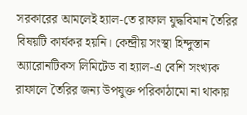সরকারের আমলেই হ্যাল-তে রাফাল যুদ্ধবিমান তৈরির বিষয়টি কার্যকর হয়নি। কেন্দ্রীয় সংস্থা হিন্দুস্তান অ্যারোনটিকস লিমিটেড বা হ্যাল-এ বেশি সংখ্যক রাফালে তৈরির জন্য উপযুক্ত পরিকাঠামো না থাকায়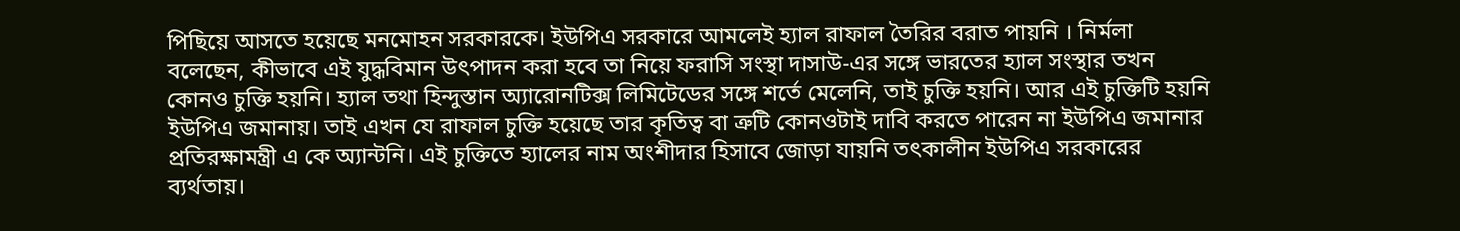পিছিয়ে আসতে হয়েছে মনমোহন সরকারকে। ইউপিএ সরকারে আমলেই হ্যাল রাফাল তৈরির বরাত পায়নি । নির্মলা বলেছেন, কীভাবে এই যুদ্ধবিমান উৎপাদন করা হবে তা নিয়ে ফরাসি সংস্থা দাসাউ-এর সঙ্গে ভারতের হ্যাল সংস্থার তখন কোনও চুক্তি হয়নি। হ্যাল তথা হিন্দুস্তান অ্যারোনটিক্স লিমিটেডের সঙ্গে শর্তে মেলেনি, তাই চুক্তি হয়নি। আর এই চুক্তিটি হয়নি ইউপিএ জমানায়। তাই এখন যে রাফাল চুক্তি হয়েছে তার কৃতিত্ব বা ত্রুটি কোনওটাই দাবি করতে পারেন না ইউপিএ জমানার প্রতিরক্ষামন্ত্রী এ কে অ্যান্টনি। এই চুক্তিতে হ্যালের নাম অংশীদার হিসাবে জোড়া যায়নি তৎকালীন ইউপিএ সরকারের ব্যর্থতায়।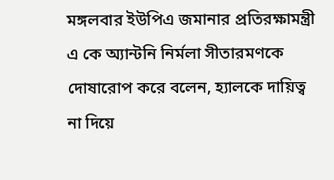মঙ্গলবার ইউপিএ জমানার প্রতিরক্ষামন্ত্রী এ কে অ্যান্টনি নির্মলা সীতারমণকে দোষারোপ করে বলেন, হ্যালকে দায়িত্ব না দিয়ে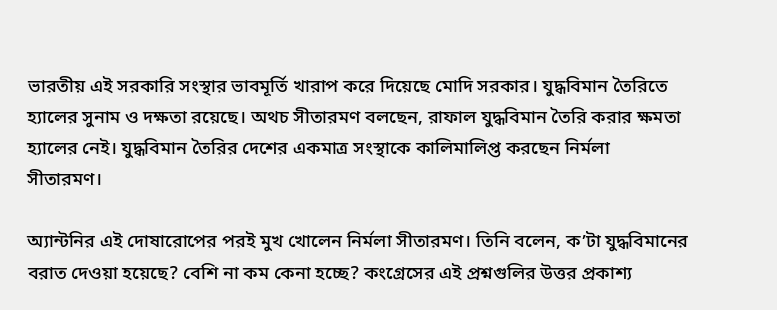ভারতীয় এই সরকারি সংস্থার ভাবমূর্তি খারাপ করে দিয়েছে মোদি সরকার। যুদ্ধবিমান তৈরিতে হ্যালের সুনাম ও দক্ষতা রয়েছে। অথচ সীতারমণ বলছেন, রাফাল যুদ্ধবিমান তৈরি করার ক্ষমতা হ্যালের নেই। যুদ্ধবিমান তৈরির দেশের একমাত্র সংস্থাকে কালিমালিপ্ত করছেন নির্মলা সীতারমণ।

অ্যান্টনির এই দোষারোপের পরই মুখ খোলেন নির্মলা সীতারমণ। তিনি বলেন, ক’টা যুদ্ধবিমানের বরাত দেওয়া হয়েছে? বেশি না কম কেনা হচ্ছে? কংগ্রেসের এই প্রশ্নগুলির উত্তর প্রকাশ্য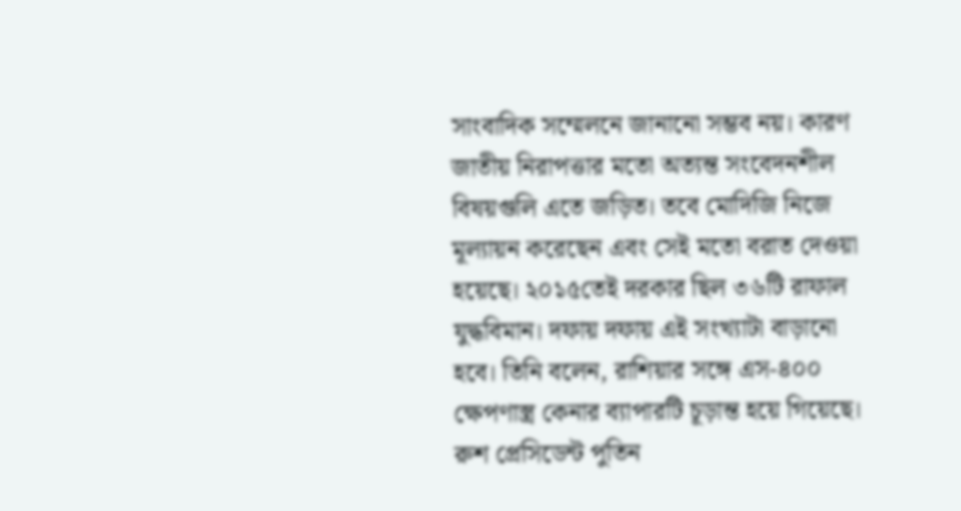সাংবাদিক সম্মেলনে জানানো সম্ভব নয়। কারণ জাতীয় নিরাপত্তার মতো অত্যন্ত সংবেদনশীল বিষয়গুলি এতে জড়িত। তবে মোদিজি নিজে মূল্যায়ন করেছেন এবং সেই মতো বরাত দেওয়া হয়েছে। ২০১৫তেই দরকার ছিল ৩৬টি রাফাল যুদ্ধবিমান। দফায় দফায় এই সংখ্যাটা বাড়ানো হবে। তিনি বলেন, রাশিয়ার সঙ্গে এস-৪০০ ক্ষেপণাস্ত্র কেনার ব্যাপারটি চূড়ান্ত হয়ে গিয়েছে। রুশ প্রেসিডেন্ট পুতিন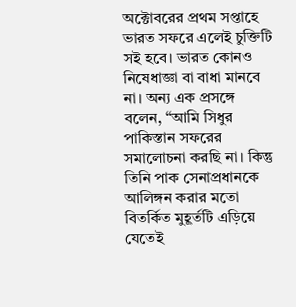অক্টোবরের প্রথম সপ্তাহে ভারত সফরে এলেই চুক্তিটি সই হবে। ভারত কোনও নিষেধাজ্ঞা বা বাধা মানবে না। অন্য এক প্রসঙ্গে বলেন, “আমি সিধুর পাকিস্তান সফরের সমালোচনা করছি না। কিন্তু তিনি পাক সেনাপ্রধানকে আলিঙ্গন করার মতো বিতর্কিত মুহূর্তটি এড়িয়ে যেতেই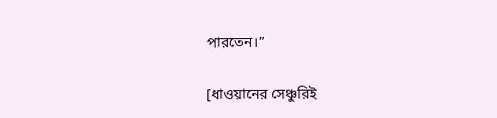পারতেন।”

[ধাওয়ানের সেঞ্চুরিই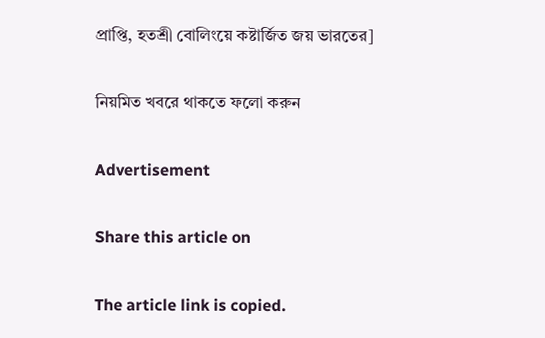প্রাপ্তি, হতশ্রী বোলিংয়ে কষ্টার্জিত জয় ভারতের]

নিয়মিত খবরে থাকতে ফলো করুন

Advertisement

Share this article on

The article link is copied.